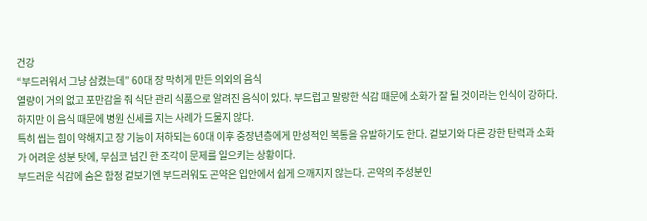건강
“부드러워서 그냥 삼켰는데” 60대 장 막히게 만든 의외의 음식
열량이 거의 없고 포만감을 줘 식단 관리 식품으로 알려진 음식이 있다. 부드럽고 말랑한 식감 때문에 소화가 잘 될 것이라는 인식이 강하다. 하지만 이 음식 때문에 병원 신세를 지는 사례가 드물지 않다.
특히 씹는 힘이 약해지고 장 기능이 저하되는 60대 이후 중장년층에게 만성적인 복통을 유발하기도 한다. 겉보기와 다른 강한 탄력과 소화가 어려운 성분 탓에, 무심코 넘긴 한 조각이 문제를 일으키는 상황이다.
부드러운 식감에 숨은 함정 겉보기엔 부드러워도 곤약은 입안에서 쉽게 으깨지지 않는다. 곤약의 주성분인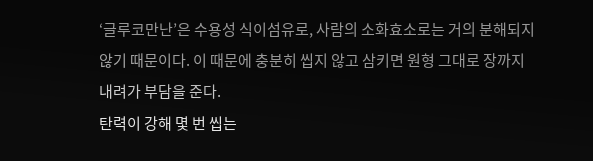‘글루코만난’은 수용성 식이섬유로, 사람의 소화효소로는 거의 분해되지 않기 때문이다. 이 때문에 충분히 씹지 않고 삼키면 원형 그대로 장까지 내려가 부담을 준다.
탄력이 강해 몇 번 씹는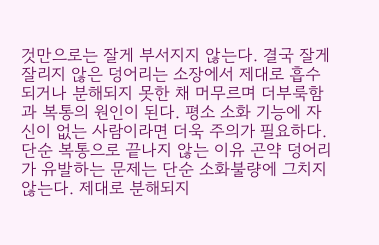것만으로는 잘게 부서지지 않는다. 결국 잘게 잘리지 않은 덩어리는 소장에서 제대로 흡수되거나 분해되지 못한 채 머무르며 더부룩함과 복통의 원인이 된다. 평소 소화 기능에 자신이 없는 사람이라면 더욱 주의가 필요하다.
단순 복통으로 끝나지 않는 이유 곤약 덩어리가 유발하는 문제는 단순 소화불량에 그치지 않는다. 제대로 분해되지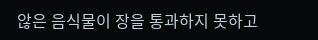않은 음식물이 장을 통과하지 못하고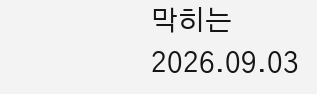막히는
2026.09.03